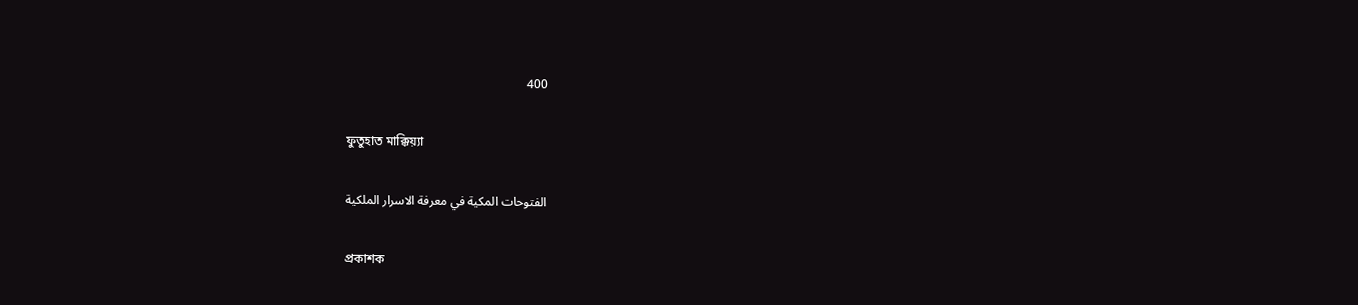400

ফুতুহাত মাক্কিয়্যা

الفتوحات المكية في معرفة الاسرار الملكية

প্রকাশক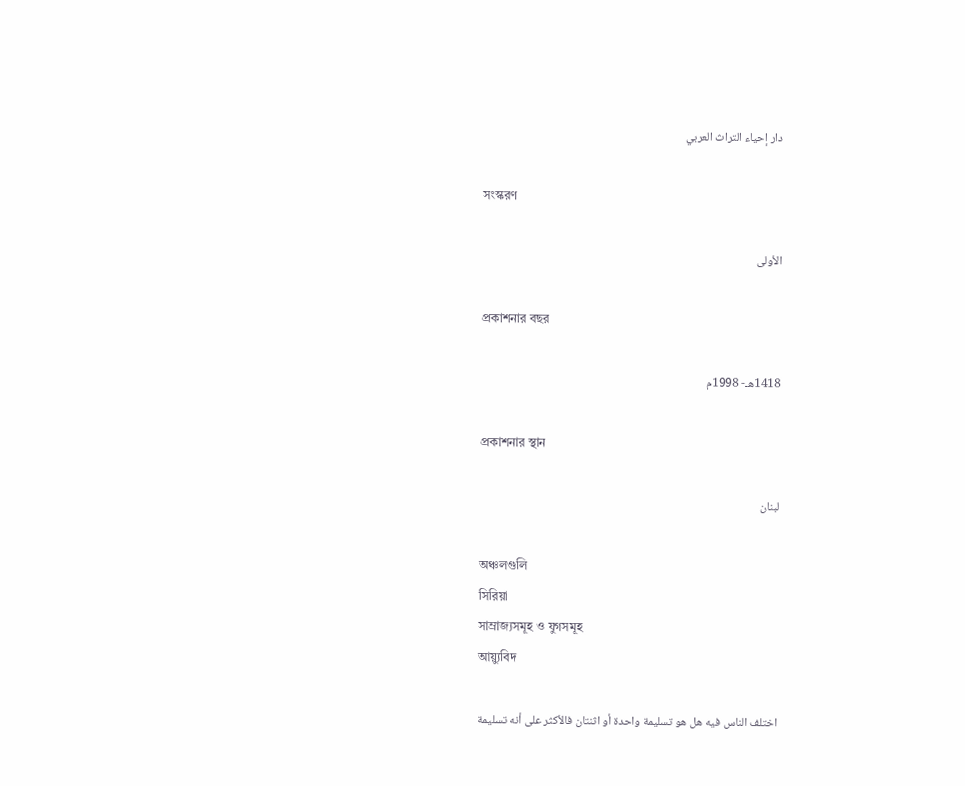دار إحياء التراث العربي

সংস্করণ

الأولى

প্রকাশনার বছর

1418هـ- 1998م

প্রকাশনার স্থান

لبنان

অঞ্চলগুলি
সিরিয়া
সাম্রাজ্যসমূহ ও যুগসমূহ
আয়্যুবিদ

اختلف الناس فيه هل هو تسليمة واحدة أو اثنتان فالأكثر على أنه تسليمة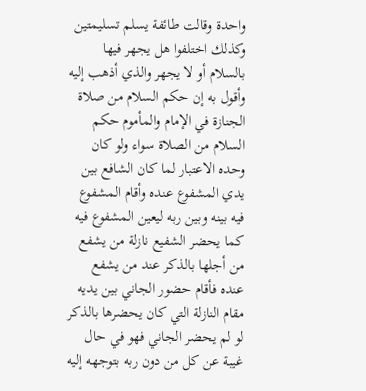واحدة وقالت طائفة يسلم تسليمتين وكذلك اختلفوا هل يجهر فيها بالسلام أو لا يجهر والذي أذهب إليه وأقول به إن حكم السلام من صلاة الجنازة في الإمام والمأموم حكم السلام من الصلاة سواء ولو كان وحده الاعتبار لما كان الشافع بين يدي المشفوع عنده وأقام المشفوع فيه بينه وبين ربه ليعين المشفوع فيه كما يحضر الشفيع نازلة من يشفع من أجلها بالذكر عند من يشفع عنده فأقام حضور الجاني بين يديه مقام النازلة التي كان يحضرها بالذكر لو لم يحضر الجاني فهو في حال غيبة عن كل من دون ربه بتوجهه إليه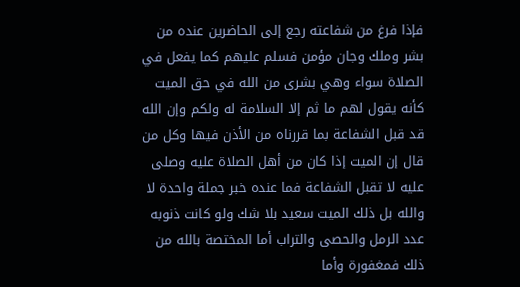فإذا فرغ من شفاعته رجع إلى الحاضرين عنده من بشر وملك وجان مؤمن فسلم عليهم كما يفعل في الصلاة سواء وهي بشرى من الله في حق الميت كأنه يقول لهم ما ثم إلا السلامة له ولكم وإن الله قد قبل الشفاعة بما قررناه من الأذن فيها وكل من قال إن الميت إذا كان من أهل الصلاة عليه وصلى عليه لا تقبل الشفاعة فما عنده خبر جملة واحدة لا والله بل ذلك الميت سعيد بلا شك ولو كانت ذنوبه عدد الرمل والحصى والتراب أما المختصة بالله من ذلك فمغفورة وأما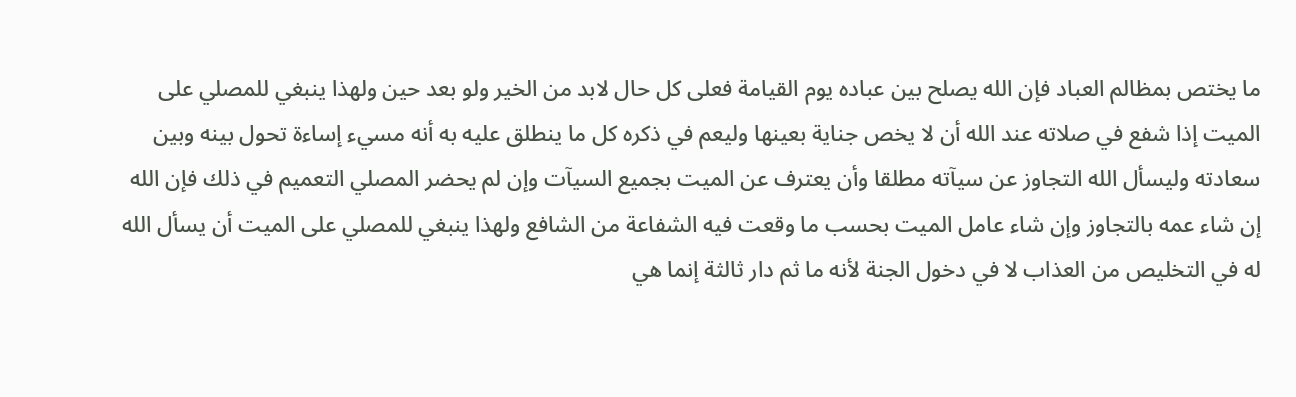ما يختص بمظالم العباد فإن الله يصلح بين عباده يوم القيامة فعلى كل حال لابد من الخير ولو بعد حين ولهذا ينبغي للمصلي على الميت إذا شفع في صلاته عند الله أن لا يخص جناية بعينها وليعم في ذكره كل ما ينطلق عليه به أنه مسيء إساءة تحول بينه وبين سعادته وليسأل الله التجاوز عن سيآته مطلقا وأن يعترف عن الميت بجميع السيآت وإن لم يحضر المصلي التعميم في ذلك فإن الله إن شاء عمه بالتجاوز وإن شاء عامل الميت بحسب ما وقعت فيه الشفاعة من الشافع ولهذا ينبغي للمصلي على الميت أن يسأل الله له في التخليص من العذاب لا في دخول الجنة لأنه ما ثم دار ثالثة إنما هي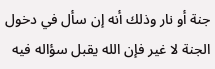جنة أو نار وذلك أنه إن سأل في دخول الجنة لا غير فإن الله يقبل سؤاله فيه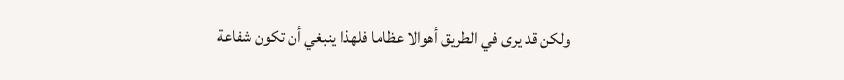ولكن قد يرى في الطريق أهوالا عظاما فلهذا ينبغي أن تكون شفاعة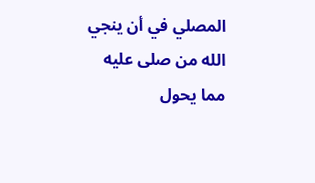المصلي في أن ينجي الله من صلى عليه مما يحول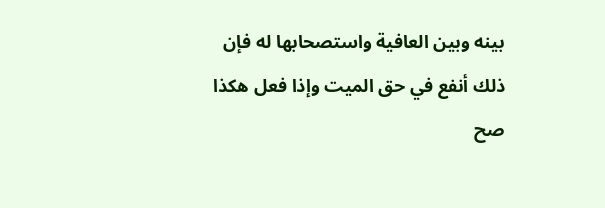بينه وبين العافية واستصحابها له فإن ذلك أنفع في حق الميت وإذا فعل هكذا صح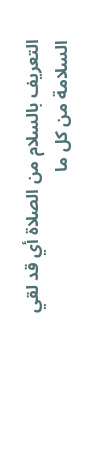التعريف بالسلام من الصلاة أي قد لقي السلامة من كل ما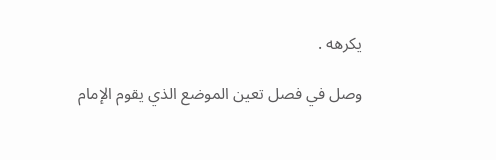يكرهه .

وصل في فصل تعين الموضع الذي يقوم الإمام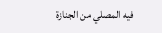فيه المصلي من الجنازة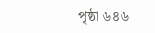পৃষ্ঠা ৬৪৬